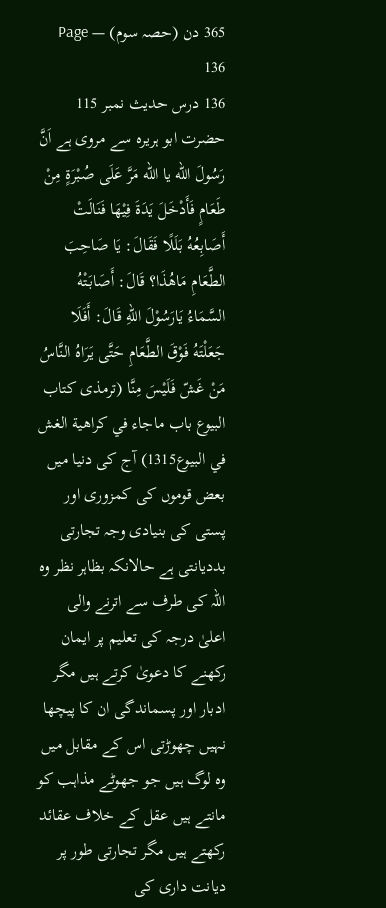365 دن (حصہ سوم) — Page 136
136 درس حدیث نمبر 115 حضرت ابو ہریرہ سے مروی ہے اَنَّ رَسُولَ الله يا الله مَرَّ عَلَى صُبْرَةٍ مِنْ طَعَامٍ فَأَدْخَلَ يَدَةَ فِيْهَا فَنَالَتْ أَصَابِعُهُ بَلَلًا فَقَالَ: يَا صَاحِبَ الطَّعَامِ مَاهُذَا؟ قَالَ: أَصَابَتْهُ السَّمَاءُ يَارَسُوْلَ اللهِ قَالَ: أَفَلَا جَعَلْتَهُ فَوْقَ الطَّعَامِ حَتَّى يَرَاهُ النَّاسُ مَنْ غَشّ فَلَيْسَ مِنَّا (ترمذی کتاب البيوع باب ماجاء في كراهية الغش في البيوع1315) آج کی دنیا میں بعض قوموں کی کمزوری اور پستی کی بنیادی وجہ تجارتی بددیانتی ہے حالانکہ بظاہر نظر وہ اللہ کی طرف سے اترنے والی اعلیٰ درجہ کی تعلیم پر ایمان رکھنے کا دعویٰ کرتے ہیں مگر ادبار اور پسماندگی ان کا پیچھا نہیں چھوڑتی اس کے مقابل میں وہ لوگ ہیں جو جھوٹے مذاہب کو مانتے ہیں عقل کے خلاف عقائد رکھتے ہیں مگر تجارتی طور پر دیانت داری کی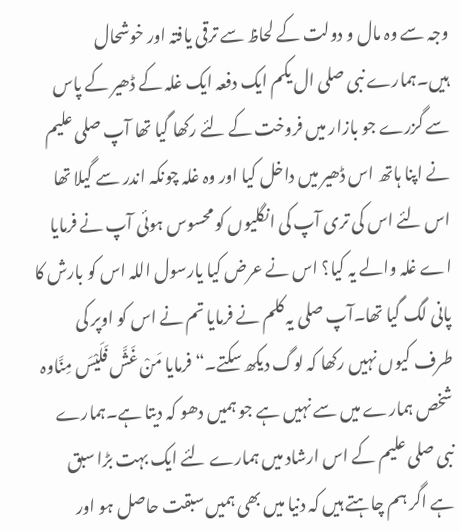وجہ سے وہ مال و دولت کے لحاظ سے ترقی یافتہ اور خوشحال ہیں۔ہمارے نبی صلی ال یکم ایک دفعہ ایک غلہ کے ڈھیر کے پاس سے گزرے جو بازار میں فروخت کے لئے رکھا گیا تھا آپ صلی علیم نے اپنا ہاتھ اس ڈھیر میں داخل کیا اور وہ غلہ چونکہ اندر سے گیلا تھا اس لئے اس کی تری آپ کی انگلیوں کو محسوس ہوئی آپ نے فرمایا اے غلہ والے یہ کیا؟ اس نے عرض کیا یارسول اللہ اس کو بارش کا پانی لگ گیا تھا۔آپ صلی یہ کلم نے فرمایا تم نے اس کو اوپر کی طرف کیوں نہیں رکھا کہ لوگ دیکھ سکتے۔“ فرمایا مَنْ غَشَّ فَلَيْسَ مِنَّاوہ شخص ہمارے میں سے نہیں ہے جو ہمیں دھو کہ دیتا ہے۔ہمارے نبی صلی علیم کے اس ارشاد میں ہمارے لئے ایک بہت بڑا سبق ہے اگر ہم چاہتے ہیں کہ دنیا میں بھی ہمیں سبقت حاصل ہو اور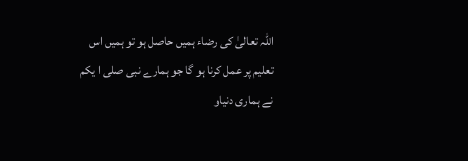اللہ تعالیٰ کی رضاء ہمیں حاصل ہو تو ہمیں اس تعلیم پر عمل کرنا ہو گا جو ہمارے نبی صلی ا یکم نے ہماری دنیاو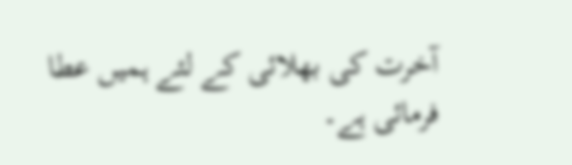آخرت کی بھلائی کے لئے ہمیں عطا فرمائی ہے۔